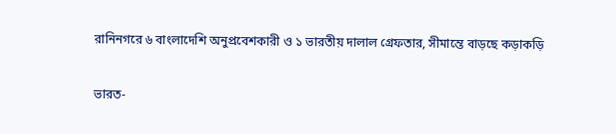রানিনগরে ৬ বাংলাদেশি অনুপ্রবেশকারী ও ১ ভারতীয় দালাল গ্রেফতার, সীমান্তে বাড়ছে কড়াকড়ি

ভারত-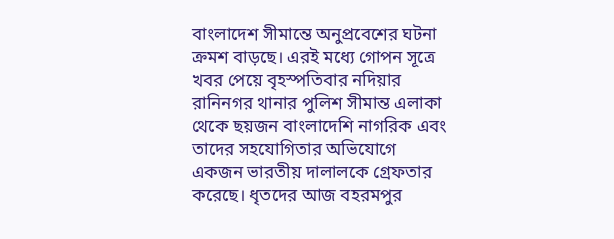বাংলাদেশ সীমান্তে অনুপ্রবেশের ঘটনা ক্রমশ বাড়ছে। এরই মধ্যে গোপন সূত্রে খবর পেয়ে বৃহস্পতিবার নদিয়ার রানিনগর থানার পুলিশ সীমান্ত এলাকা থেকে ছয়জন বাংলাদেশি নাগরিক এবং তাদের সহযোগিতার অভিযোগে একজন ভারতীয় দালালকে গ্রেফতার করেছে। ধৃতদের আজ বহরমপুর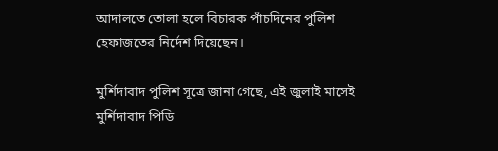আদালতে তোলা হলে বিচারক পাঁচদিনের পুলিশ হেফাজতের নির্দেশ দিয়েছেন।

মুর্শিদাবাদ পুলিশ সূত্রে জানা গেছে, এই জুলাই মাসেই মুর্শিদাবাদ পিডি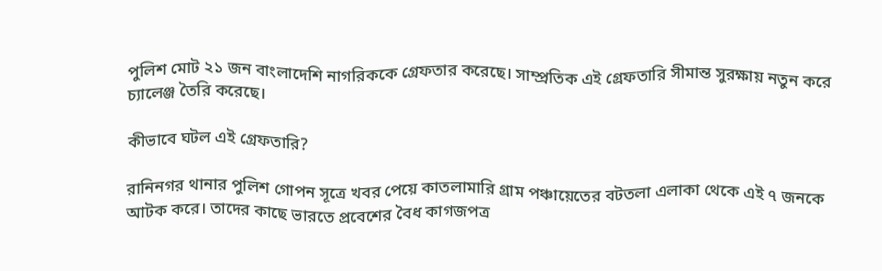পুলিশ মোট ২১ জন বাংলাদেশি নাগরিককে গ্রেফতার করেছে। সাম্প্রতিক এই গ্রেফতারি সীমান্ত সুরক্ষায় নতুন করে চ্যালেঞ্জ তৈরি করেছে।

কীভাবে ঘটল এই গ্রেফতারি?

রানিনগর থানার পুলিশ গোপন সূত্রে খবর পেয়ে কাতলামারি গ্রাম পঞ্চায়েতের বটতলা এলাকা থেকে এই ৭ জনকে আটক করে। তাদের কাছে ভারতে প্রবেশের বৈধ কাগজপত্র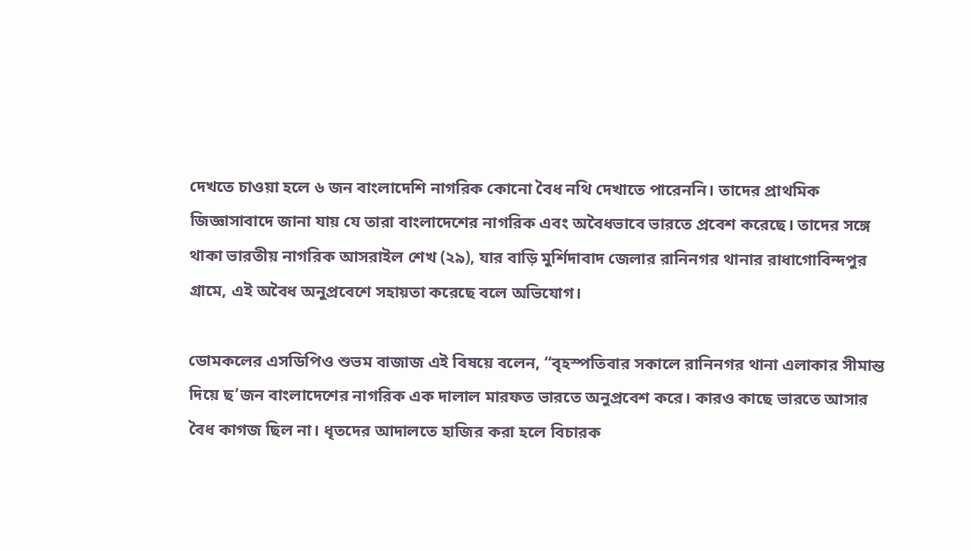দেখতে চাওয়া হলে ৬ জন বাংলাদেশি নাগরিক কোনো বৈধ নথি দেখাতে পারেননি। তাদের প্রাথমিক জিজ্ঞাসাবাদে জানা যায় যে তারা বাংলাদেশের নাগরিক এবং অবৈধভাবে ভারতে প্রবেশ করেছে। তাদের সঙ্গে থাকা ভারতীয় নাগরিক আসরাইল শেখ (২৯), যার বাড়ি মুর্শিদাবাদ জেলার রানিনগর থানার রাধাগোবিন্দপুর গ্রামে, এই অবৈধ অনুপ্রবেশে সহায়তা করেছে বলে অভিযোগ।

ডোমকলের এসডিপিও শুভম বাজাজ এই বিষয়ে বলেন, “বৃহস্পতিবার সকালে রানিনগর থানা এলাকার সীমান্ত দিয়ে ছ’জন বাংলাদেশের নাগরিক এক দালাল মারফত ভারতে অনুপ্রবেশ করে। কারও কাছে ভারতে আসার বৈধ কাগজ ছিল না। ধৃতদের আদালতে হাজির করা হলে বিচারক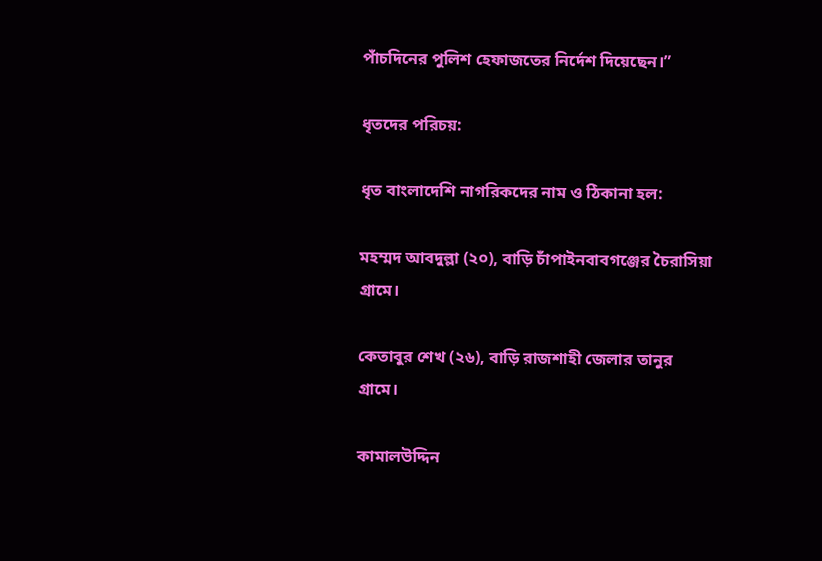পাঁচদিনের পুলিশ হেফাজতের নির্দেশ দিয়েছেন।”

ধৃতদের পরিচয়:

ধৃত বাংলাদেশি নাগরিকদের নাম ও ঠিকানা হল:

মহম্মদ আবদুল্লা (২০), বাড়ি চাঁপাইনবাবগঞ্জের চৈরাসিয়া গ্রামে।

কেতাবুর শেখ (২৬), বাড়ি রাজশাহী জেলার তানুর গ্রামে।

কামালউদ্দিন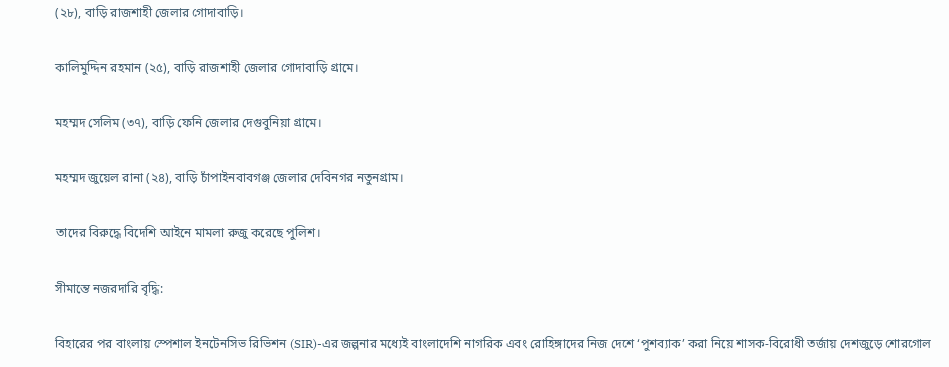(২৮), বাড়ি রাজশাহী জেলার গোদাবাড়ি।

কালিমুদ্দিন রহমান (২৫), বাড়ি রাজশাহী জেলার গোদাবাড়ি গ্রামে।

মহম্মদ সেলিম (৩৭), বাড়ি ফেনি জেলার দেগুবুনিয়া গ্রামে।

মহম্মদ জুয়েল রানা (২৪), বাড়ি চাঁপাইনবাবগঞ্জ জেলার দেবিনগর নতুনগ্রাম।

তাদের বিরুদ্ধে বিদেশি আইনে মামলা রুজু করেছে পুলিশ।

সীমান্তে নজরদারি বৃদ্ধি:

বিহারের পর বাংলায় স্পেশাল ইনটেনসিভ রিভিশন (SIR)-এর জল্পনার মধ্যেই বাংলাদেশি নাগরিক এবং রোহিঙ্গাদের নিজ দেশে ‘পুশব্যাক’ করা নিয়ে শাসক-বিরোধী তর্জায় দেশজুড়ে শোরগোল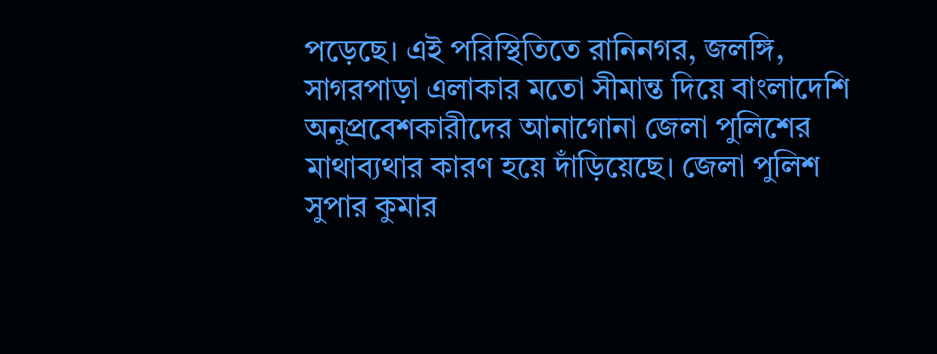পড়েছে। এই পরিস্থিতিতে রানিনগর, জলঙ্গি, সাগরপাড়া এলাকার মতো সীমান্ত দিয়ে বাংলাদেশি অনুপ্রবেশকারীদের আনাগোনা জেলা পুলিশের মাথাব্যথার কারণ হয়ে দাঁড়িয়েছে। জেলা পুলিশ সুপার কুমার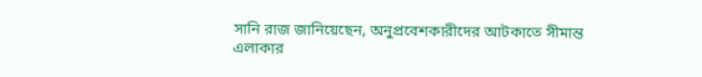সানি রাজ জানিয়েছেন, অনুপ্রবেশকারীদের আটকাতে সীমান্ত এলাকার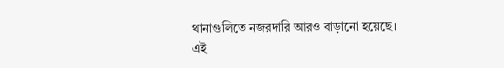থানাগুলিতে নজরদারি আরও বাড়ানো হয়েছে। এই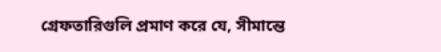গ্রেফতারিগুলি প্রমাণ করে যে, সীমান্তে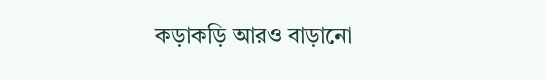কড়াকড়ি আরও বাড়ানো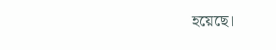হয়েছে।